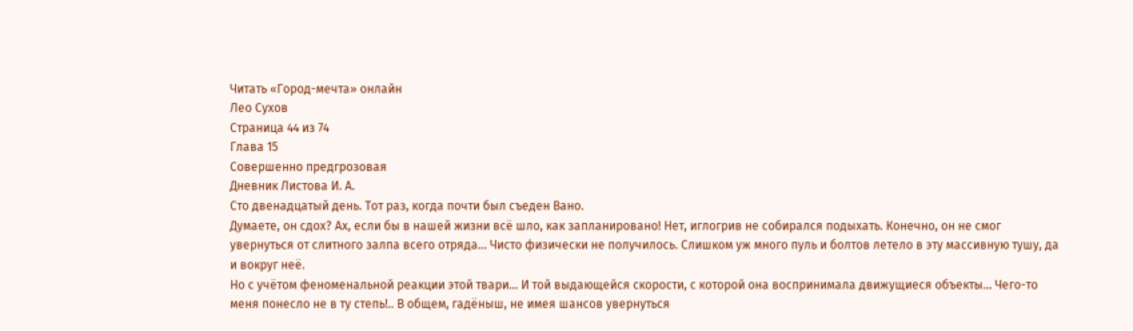Читать «Город-мечта» онлайн
Лео Сухов
Страница 44 из 74
Глава 15
Совершенно предгрозовая
Дневник Листова И. А.
Сто двенадцатый день. Тот раз, когда почти был съеден Вано.
Думаете, он сдох? Ах, если бы в нашей жизни всё шло, как запланировано! Нет, иглогрив не собирался подыхать. Конечно, он не смог увернуться от слитного залпа всего отряда… Чисто физически не получилось. Слишком уж много пуль и болтов летело в эту массивную тушу, да и вокруг неё.
Но с учётом феноменальной реакции этой твари… И той выдающейся скорости, с которой она воспринимала движущиеся объекты… Чего-то меня понесло не в ту степь!.. В общем, гадёныш, не имея шансов увернуться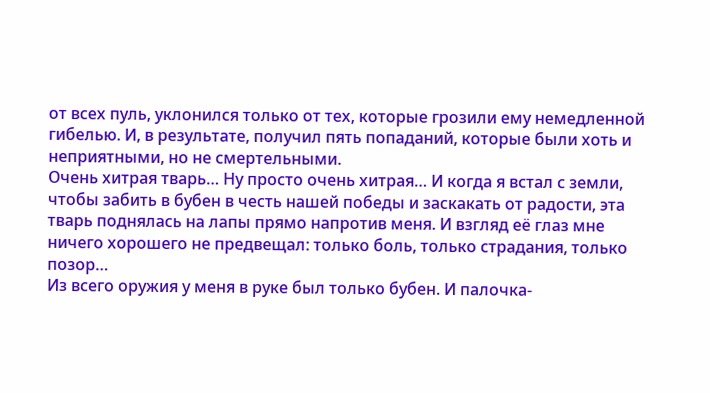от всех пуль, уклонился только от тех, которые грозили ему немедленной гибелью. И, в результате, получил пять попаданий, которые были хоть и неприятными, но не смертельными.
Очень хитрая тварь… Ну просто очень хитрая… И когда я встал с земли, чтобы забить в бубен в честь нашей победы и заскакать от радости, эта тварь поднялась на лапы прямо напротив меня. И взгляд её глаз мне ничего хорошего не предвещал: только боль, только страдания, только позор…
Из всего оружия у меня в руке был только бубен. И палочка-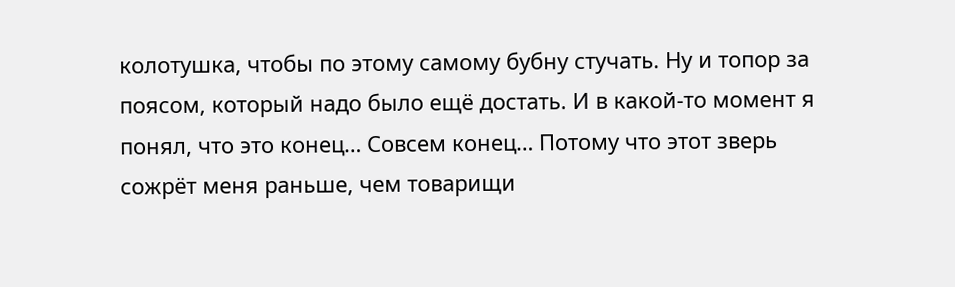колотушка, чтобы по этому самому бубну стучать. Ну и топор за поясом, который надо было ещё достать. И в какой-то момент я понял, что это конец… Совсем конец… Потому что этот зверь сожрёт меня раньше, чем товарищи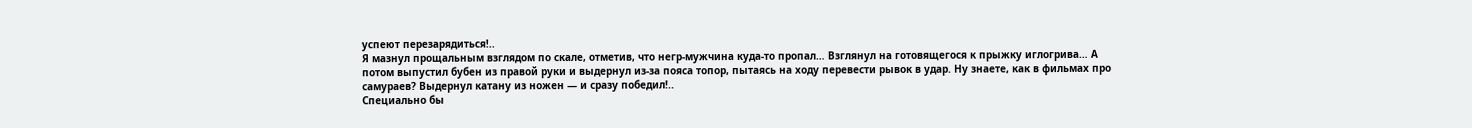успеют перезарядиться!..
Я мазнул прощальным взглядом по скале, отметив, что негр-мужчина куда-то пропал… Взглянул на готовящегося к прыжку иглогрива… А потом выпустил бубен из правой руки и выдернул из-за пояса топор, пытаясь на ходу перевести рывок в удар. Ну знаете, как в фильмах про самураев? Выдернул катану из ножен — и сразу победил!..
Специально бы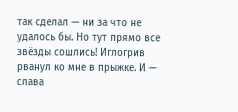так сделал — ни за что не удалось бы. Но тут прямо все звёзды сошлись! Иглогрив рванул ко мне в прыжке. И — слава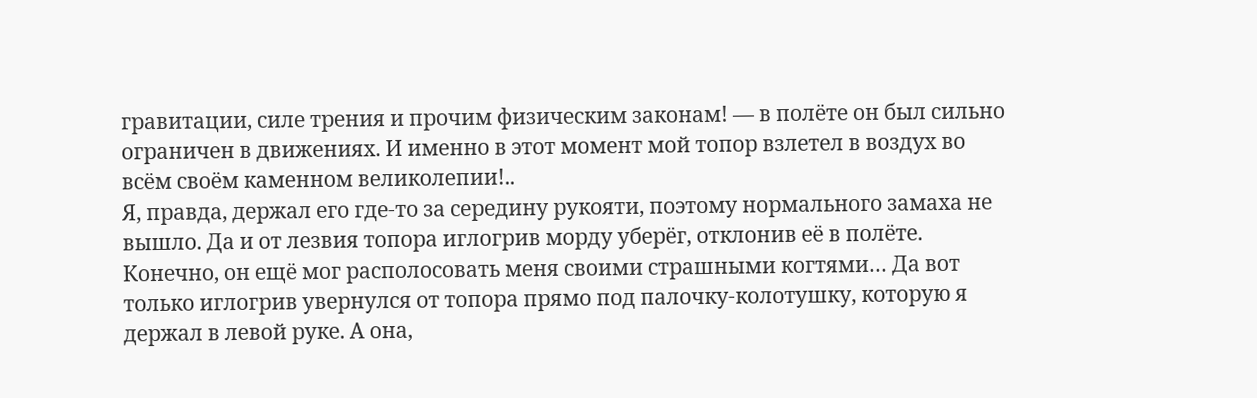гравитации, силе трения и прочим физическим законам! — в полёте он был сильно ограничен в движениях. И именно в этот момент мой топор взлетел в воздух во всём своём каменном великолепии!..
Я, правда, держал его где-то за середину рукояти, поэтому нормального замаха не вышло. Да и от лезвия топора иглогрив морду уберёг, отклонив её в полёте. Конечно, он ещё мог располосовать меня своими страшными когтями… Да вот только иглогрив увернулся от топора прямо под палочку-колотушку, которую я держал в левой руке. А она,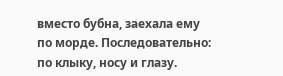вместо бубна, заехала ему по морде. Последовательно: по клыку, носу и глазу.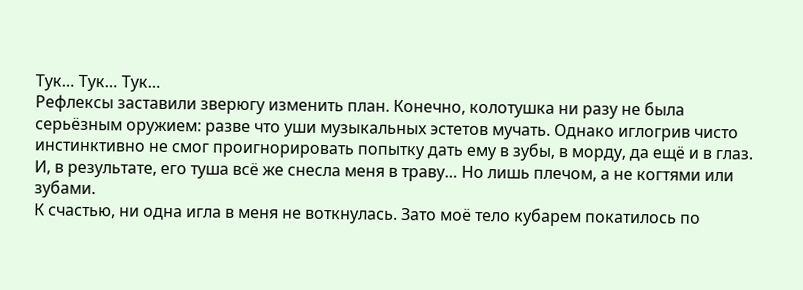Тук… Тук… Тук…
Рефлексы заставили зверюгу изменить план. Конечно, колотушка ни разу не была серьёзным оружием: разве что уши музыкальных эстетов мучать. Однако иглогрив чисто инстинктивно не смог проигнорировать попытку дать ему в зубы, в морду, да ещё и в глаз. И, в результате, его туша всё же снесла меня в траву… Но лишь плечом, а не когтями или зубами.
К счастью, ни одна игла в меня не воткнулась. Зато моё тело кубарем покатилось по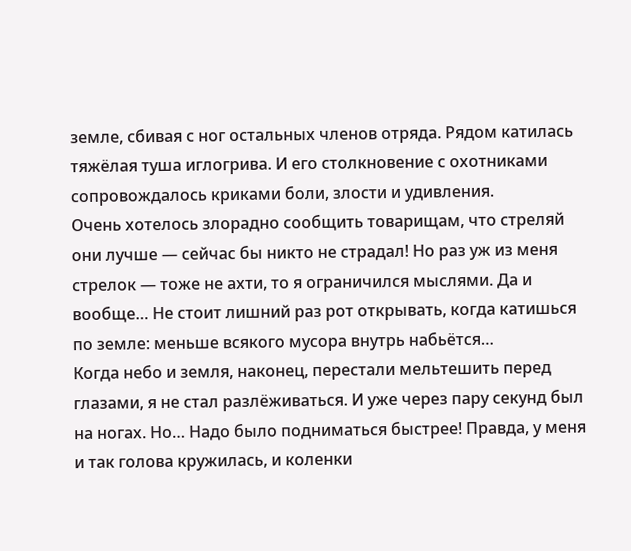земле, сбивая с ног остальных членов отряда. Рядом катилась тяжёлая туша иглогрива. И его столкновение с охотниками сопровождалось криками боли, злости и удивления.
Очень хотелось злорадно сообщить товарищам, что стреляй они лучше — сейчас бы никто не страдал! Но раз уж из меня стрелок — тоже не ахти, то я ограничился мыслями. Да и вообще… Не стоит лишний раз рот открывать, когда катишься по земле: меньше всякого мусора внутрь набьётся…
Когда небо и земля, наконец, перестали мельтешить перед глазами, я не стал разлёживаться. И уже через пару секунд был на ногах. Но… Надо было подниматься быстрее! Правда, у меня и так голова кружилась, и коленки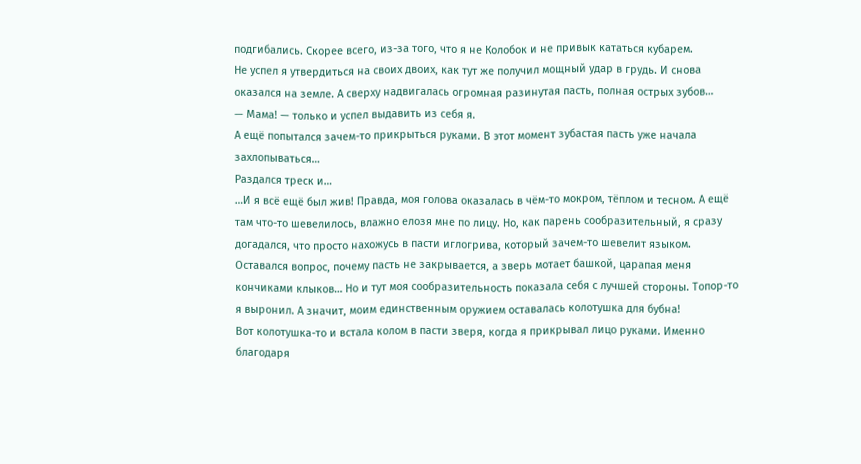подгибались. Скорее всего, из-за того, что я не Колобок и не привык кататься кубарем.
Не успел я утвердиться на своих двоих, как тут же получил мощный удар в грудь. И снова оказался на земле. А сверху надвигалась огромная разинутая пасть, полная острых зубов…
— Мама! — только и успел выдавить из себя я.
А ещё попытался зачем-то прикрыться руками. В этот момент зубастая пасть уже начала захлопываться…
Раздался треск и…
…И я всё ещё был жив! Правда, моя голова оказалась в чём-то мокром, тёплом и тесном. А ещё там что-то шевелилось, влажно елозя мне по лицу. Но, как парень сообразительный, я сразу догадался, что просто нахожусь в пасти иглогрива, который зачем-то шевелит языком.
Оставался вопрос, почему пасть не закрывается, а зверь мотает башкой, царапая меня кончиками клыков… Но и тут моя сообразительность показала себя с лучшей стороны. Топор-то я выронил. А значит, моим единственным оружием оставалась колотушка для бубна!
Вот колотушка-то и встала колом в пасти зверя, когда я прикрывал лицо руками. Именно благодаря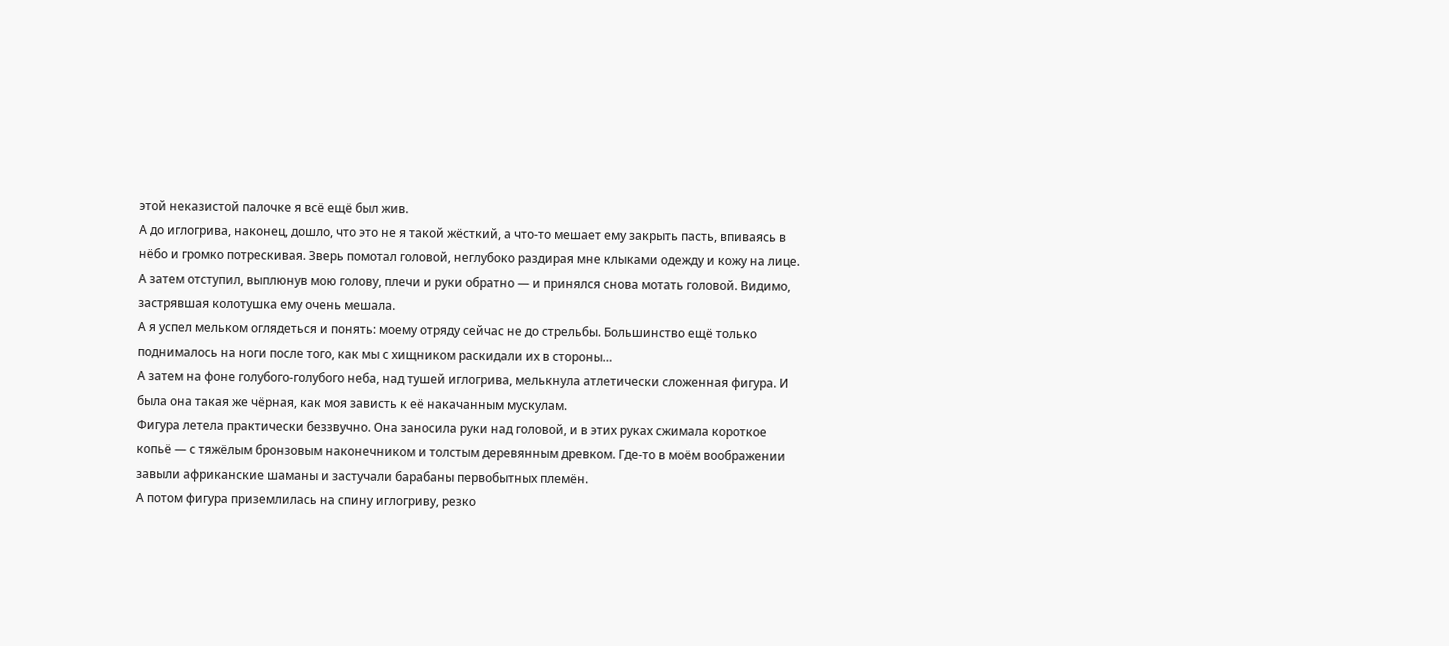этой неказистой палочке я всё ещё был жив.
А до иглогрива, наконец, дошло, что это не я такой жёсткий, а что-то мешает ему закрыть пасть, впиваясь в нёбо и громко потрескивая. Зверь помотал головой, неглубоко раздирая мне клыками одежду и кожу на лице. А затем отступил, выплюнув мою голову, плечи и руки обратно — и принялся снова мотать головой. Видимо, застрявшая колотушка ему очень мешала.
А я успел мельком оглядеться и понять: моему отряду сейчас не до стрельбы. Большинство ещё только поднималось на ноги после того, как мы с хищником раскидали их в стороны…
А затем на фоне голубого-голубого неба, над тушей иглогрива, мелькнула атлетически сложенная фигура. И была она такая же чёрная, как моя зависть к её накачанным мускулам.
Фигура летела практически беззвучно. Она заносила руки над головой, и в этих руках сжимала короткое копьё — с тяжёлым бронзовым наконечником и толстым деревянным древком. Где-то в моём воображении завыли африканские шаманы и застучали барабаны первобытных племён.
А потом фигура приземлилась на спину иглогриву, резко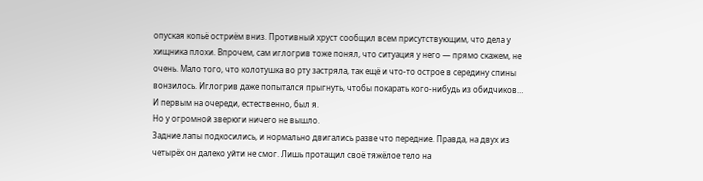опуская копьё остриём вниз. Противный хруст сообщил всем присутствующим, что дела у хищника плохи. Впрочем, сам иглогрив тоже понял, что ситуация у него — прямо скажем, не очень. Мало того, что колотушка во рту застряла, так ещё и что-то острое в середину спины вонзилось. Иглогрив даже попытался прыгнуть, чтобы покарать кого-нибудь из обидчиков… И первым на очереди, естественно, был я.
Но у огромной зверюги ничего не вышло.
Задние лапы подкосились, и нормально двигались разве что передние. Правда, на двух из четырёх он далеко уйти не смог. Лишь протащил своё тяжёлое тело на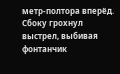метр-полтора вперёд.
Сбоку грохнул выстрел, выбивая фонтанчик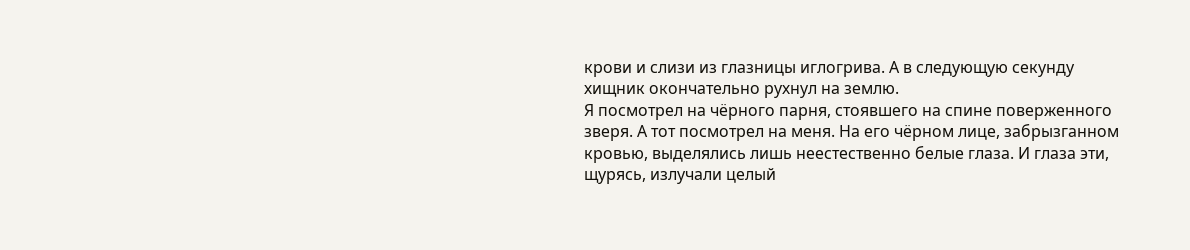крови и слизи из глазницы иглогрива. А в следующую секунду хищник окончательно рухнул на землю.
Я посмотрел на чёрного парня, стоявшего на спине поверженного зверя. А тот посмотрел на меня. На его чёрном лице, забрызганном кровью, выделялись лишь неестественно белые глаза. И глаза эти, щурясь, излучали целый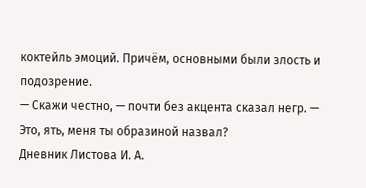коктейль эмоций. Причём, основными были злость и подозрение.
— Скажи честно, — почти без акцента сказал негр. — Это, ять, меня ты образиной назвал?
Дневник Листова И. А.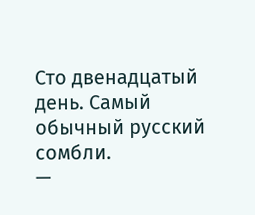Сто двенадцатый день. Самый обычный русский сомбли.
—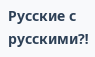Русские с русскими⁈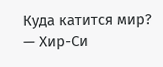Куда катится мир? — Хир-Си